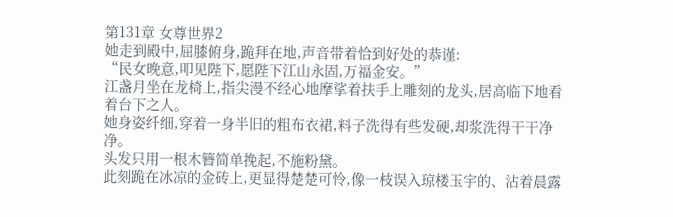第131章 女尊世界2
她走到殿中,屈膝俯身,跪拜在地,声音带着恰到好处的恭谨:
“民女晚意,叩见陛下,愿陛下江山永固,万福金安。”
江盏月坐在龙椅上,指尖漫不经心地摩挲着扶手上雕刻的龙头,居高临下地看着台下之人。
她身姿纤细,穿着一身半旧的粗布衣裙,料子洗得有些发硬,却浆洗得干干净净。
头发只用一根木簪简单挽起,不施粉黛。
此刻跪在冰凉的金砖上,更显得楚楚可怜,像一枝误入琼楼玉宇的、沾着晨露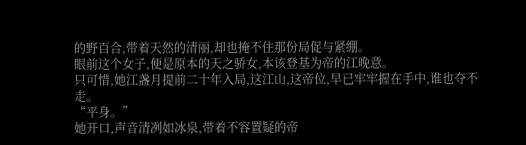的野百合,带着天然的清丽,却也掩不住那份局促与紧绷。
眼前这个女子,便是原本的天之骄女,本该登基为帝的江晚意。
只可惜,她江盏月提前二十年入局,这江山,这帝位,早已牢牢握在手中,谁也夺不走。
“平身。”
她开口,声音清冽如冰泉,带着不容置疑的帝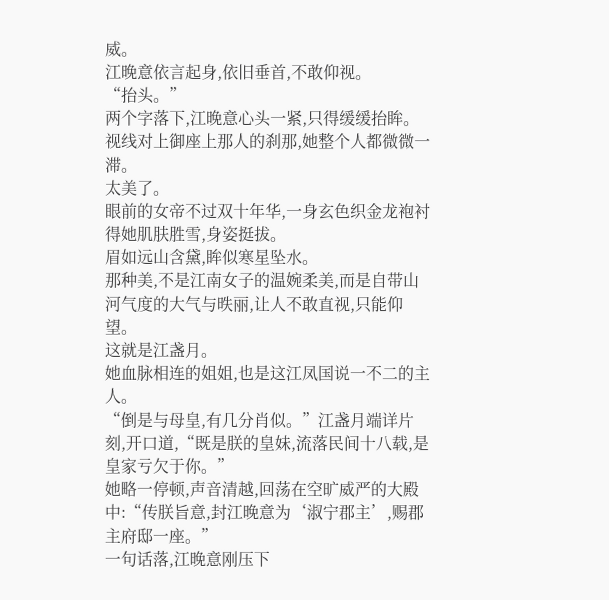威。
江晚意依言起身,依旧垂首,不敢仰视。
“抬头。”
两个字落下,江晚意心头一紧,只得缓缓抬眸。
视线对上御座上那人的刹那,她整个人都微微一滞。
太美了。
眼前的女帝不过双十年华,一身玄色织金龙袍衬得她肌肤胜雪,身姿挺拔。
眉如远山含黛,眸似寒星坠水。
那种美,不是江南女子的温婉柔美,而是自带山河气度的大气与昳丽,让人不敢直视,只能仰望。
这就是江盏月。
她血脉相连的姐姐,也是这江凤国说一不二的主人。
“倒是与母皇,有几分肖似。”江盏月端详片刻,开口道,“既是朕的皇妹,流落民间十八载,是皇家亏欠于你。”
她略一停顿,声音清越,回荡在空旷威严的大殿中:“传朕旨意,封江晚意为‘淑宁郡主’,赐郡主府邸一座。”
一句话落,江晚意刚压下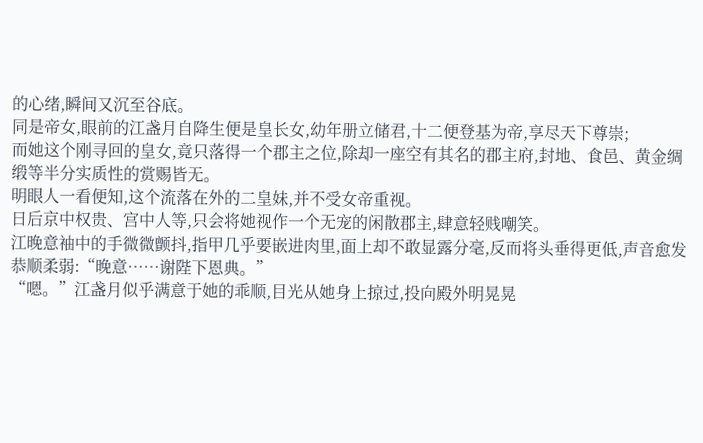的心绪,瞬间又沉至谷底。
同是帝女,眼前的江盏月自降生便是皇长女,幼年册立储君,十二便登基为帝,享尽天下尊崇;
而她这个刚寻回的皇女,竟只落得一个郡主之位,除却一座空有其名的郡主府,封地、食邑、黄金绸缎等半分实质性的赏赐皆无。
明眼人一看便知,这个流落在外的二皇妹,并不受女帝重视。
日后京中权贵、宫中人等,只会将她视作一个无宠的闲散郡主,肆意轻贱嘲笑。
江晚意袖中的手微微颤抖,指甲几乎要嵌进肉里,面上却不敢显露分毫,反而将头垂得更低,声音愈发恭顺柔弱:“晚意……谢陛下恩典。”
“嗯。”江盏月似乎满意于她的乖顺,目光从她身上掠过,投向殿外明晃晃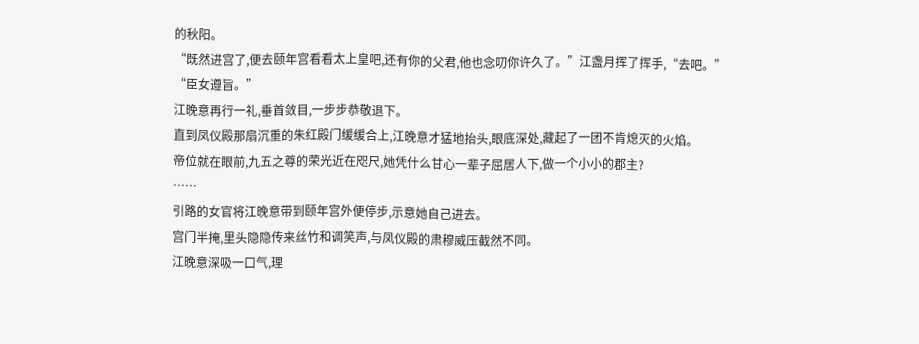的秋阳。
“既然进宫了,便去颐年宫看看太上皇吧,还有你的父君,他也念叨你许久了。”江盏月挥了挥手,“去吧。”
“臣女遵旨。”
江晚意再行一礼,垂首敛目,一步步恭敬退下。
直到凤仪殿那扇沉重的朱红殿门缓缓合上,江晚意才猛地抬头,眼底深处,藏起了一团不肯熄灭的火焰。
帝位就在眼前,九五之尊的荣光近在咫尺,她凭什么甘心一辈子屈居人下,做一个小小的郡主?
……
引路的女官将江晚意带到颐年宫外便停步,示意她自己进去。
宫门半掩,里头隐隐传来丝竹和调笑声,与凤仪殿的肃穆威压截然不同。
江晚意深吸一口气,理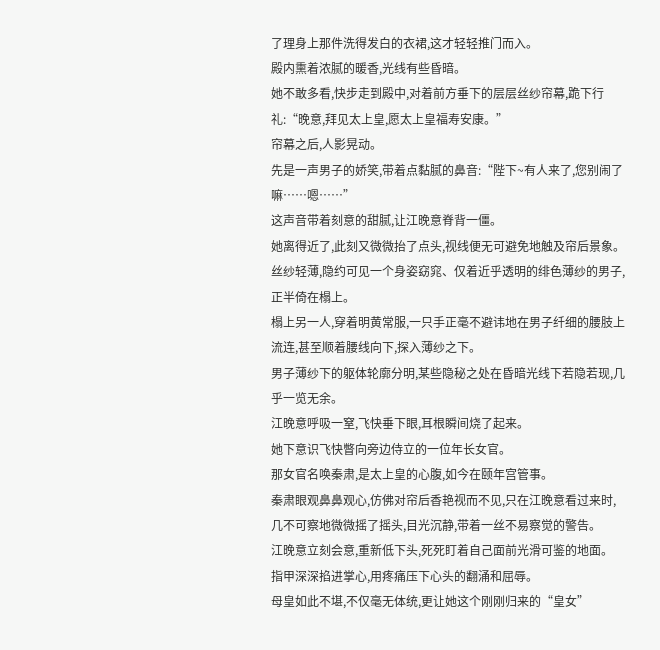了理身上那件洗得发白的衣裙,这才轻轻推门而入。
殿内熏着浓腻的暖香,光线有些昏暗。
她不敢多看,快步走到殿中,对着前方垂下的层层丝纱帘幕,跪下行礼:“晚意,拜见太上皇,愿太上皇福寿安康。”
帘幕之后,人影晃动。
先是一声男子的娇笑,带着点黏腻的鼻音:“陛下~有人来了,您别闹了嘛……嗯……”
这声音带着刻意的甜腻,让江晚意脊背一僵。
她离得近了,此刻又微微抬了点头,视线便无可避免地触及帘后景象。
丝纱轻薄,隐约可见一个身姿窈窕、仅着近乎透明的绯色薄纱的男子,正半倚在榻上。
榻上另一人,穿着明黄常服,一只手正毫不避讳地在男子纤细的腰肢上流连,甚至顺着腰线向下,探入薄纱之下。
男子薄纱下的躯体轮廓分明,某些隐秘之处在昏暗光线下若隐若现,几乎一览无余。
江晚意呼吸一窒,飞快垂下眼,耳根瞬间烧了起来。
她下意识飞快瞥向旁边侍立的一位年长女官。
那女官名唤秦肃,是太上皇的心腹,如今在颐年宫管事。
秦肃眼观鼻鼻观心,仿佛对帘后香艳视而不见,只在江晚意看过来时,几不可察地微微摇了摇头,目光沉静,带着一丝不易察觉的警告。
江晚意立刻会意,重新低下头,死死盯着自己面前光滑可鉴的地面。
指甲深深掐进掌心,用疼痛压下心头的翻涌和屈辱。
母皇如此不堪,不仅毫无体统,更让她这个刚刚归来的“皇女”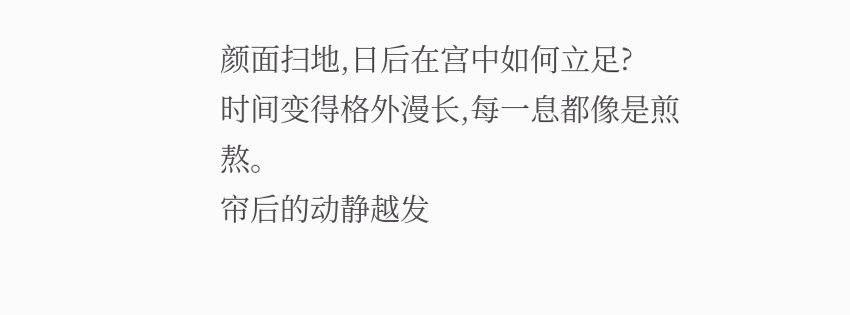颜面扫地,日后在宫中如何立足?
时间变得格外漫长,每一息都像是煎熬。
帘后的动静越发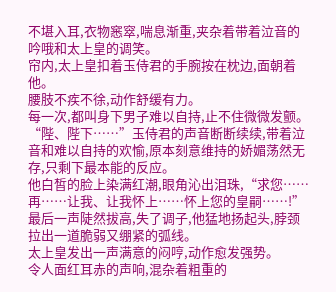不堪入耳,衣物窸窣,喘息渐重,夹杂着带着泣音的吟哦和太上皇的调笑。
帘内,太上皇扣着玉侍君的手腕按在枕边,面朝着他。
腰肢不疾不徐,动作舒缓有力。
每一次,都叫身下男子难以自持,止不住微微发颤。
“陛、陛下……”玉侍君的声音断断续续,带着泣音和难以自持的欢愉,原本刻意维持的娇媚荡然无存,只剩下最本能的反应。
他白皙的脸上染满红潮,眼角沁出泪珠,“求您……再……让我、让我怀上……怀上您的皇嗣……!”
最后一声陡然拔高,失了调子,他猛地扬起头,脖颈拉出一道脆弱又绷紧的弧线。
太上皇发出一声满意的闷哼,动作愈发强势。
令人面红耳赤的声响,混杂着粗重的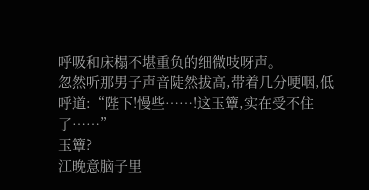呼吸和床榻不堪重负的细微吱呀声。
忽然听那男子声音陡然拔高,带着几分哽咽,低呼道:“陛下!慢些……!这玉簟,实在受不住了……”
玉簟?
江晚意脑子里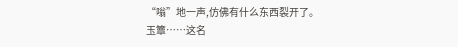“嗡”地一声,仿佛有什么东西裂开了。
玉簟……这名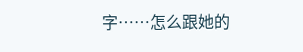字……怎么跟她的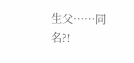生父……同名?!